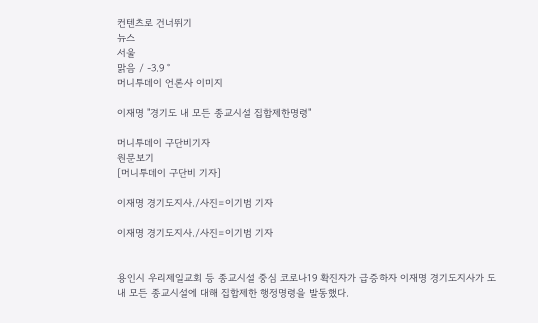컨텐츠로 건너뛰기
뉴스
서울
맑음 / -3.9 °
머니투데이 언론사 이미지

이재명 "경기도 내 모든 종교시설 집합제한명령"

머니투데이 구단비기자
원문보기
[머니투데이 구단비 기자]

이재명 경기도지사./사진=이기범 기자

이재명 경기도지사./사진=이기범 기자


용인시 우리제일교회 등 종교시설 중심 코로나19 확진자가 급증하자 이재명 경기도지사가 도내 모든 종교시설에 대해 집합제한 행정명령을 발동했다.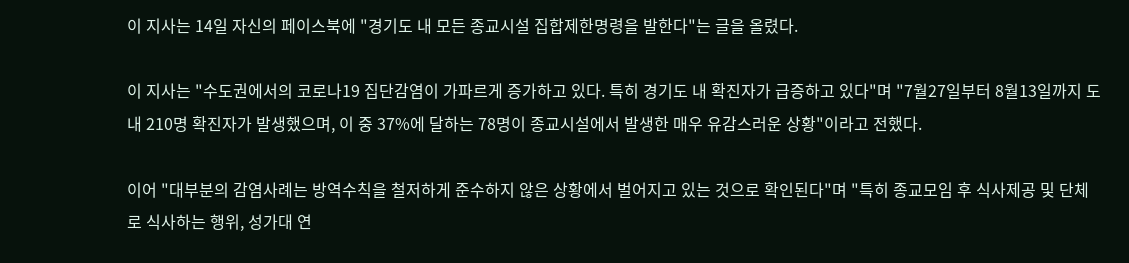이 지사는 14일 자신의 페이스북에 "경기도 내 모든 종교시설 집합제한명령을 발한다"는 글을 올렸다.

이 지사는 "수도권에서의 코로나19 집단감염이 가파르게 증가하고 있다. 특히 경기도 내 확진자가 급증하고 있다"며 "7월27일부터 8월13일까지 도내 210명 확진자가 발생했으며, 이 중 37%에 달하는 78명이 종교시설에서 발생한 매우 유감스러운 상황"이라고 전했다.

이어 "대부분의 감염사례는 방역수칙을 철저하게 준수하지 않은 상황에서 벌어지고 있는 것으로 확인된다"며 "특히 종교모임 후 식사제공 및 단체로 식사하는 행위, 성가대 연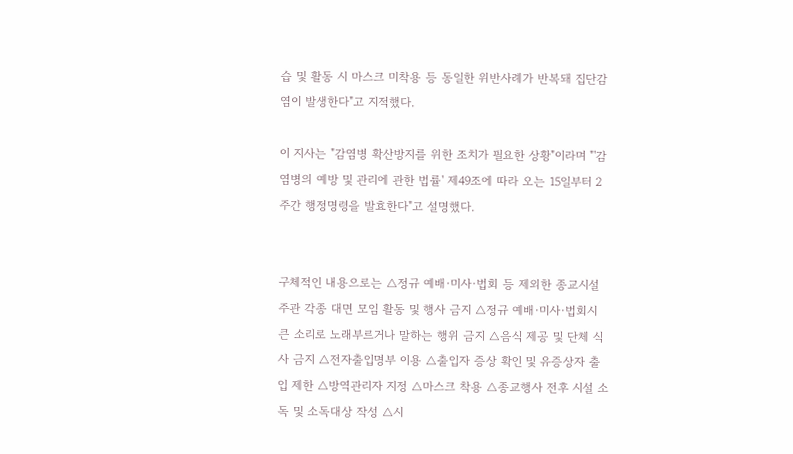습 및 활동 시 마스크 미착용 등 동일한 위반사례가 반복돼 집단감염이 발생한다"고 지적했다.

이 지사는 "감염병 확산방지를 위한 조치가 필요한 상황"이라며 "'감염병의 예방 및 관리에 관한 법률' 제49조에 따라 오는 15일부터 2주간 행정명령을 발효한다"고 설명했다.


구체적인 내용으로는 △정규 예배·미사·법회 등 제외한 종교시설 주관 각종 대면 모임 활동 및 행사 금지 △정규 예배·미사·법회시 큰 소리로 노래부르거나 말하는 행위 금지 △음식 제공 및 단체 식사 금지 △전자출입명부 이용 △출입자 증상 확인 및 유증상자 출입 제한 △방역관리자 지정 △마스크 착용 △종교행사 전후 시설 소독 및 소독대상 작성 △시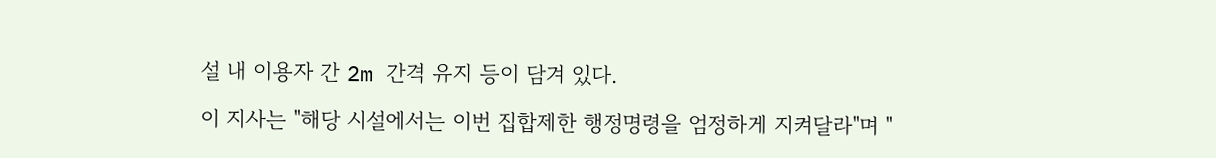설 내 이용자 간 2m 간격 유지 등이 담겨 있다.

이 지사는 "해당 시설에서는 이번 집합제한 행정명령을 엄정하게 지켜달라"며 "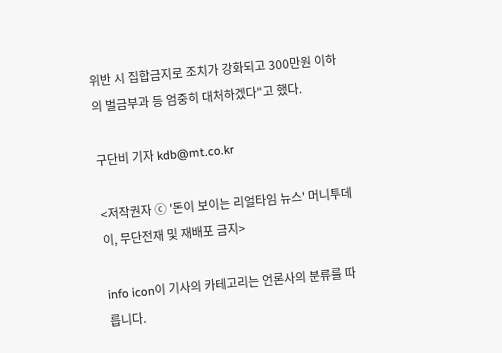위반 시 집합금지로 조치가 강화되고 300만원 이하의 벌금부과 등 엄중히 대처하겠다"고 했다.

구단비 기자 kdb@mt.co.kr

<저작권자 ⓒ '돈이 보이는 리얼타임 뉴스' 머니투데이, 무단전재 및 재배포 금지>

info icon이 기사의 카테고리는 언론사의 분류를 따릅니다.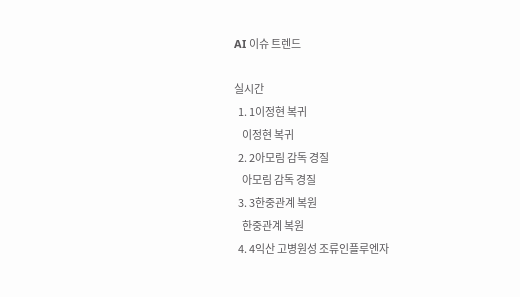AI 이슈 트렌드

실시간
  1. 1이정현 복귀
    이정현 복귀
  2. 2아모림 감독 경질
    아모림 감독 경질
  3. 3한중관계 복원
    한중관계 복원
  4. 4익산 고병원성 조류인플루엔자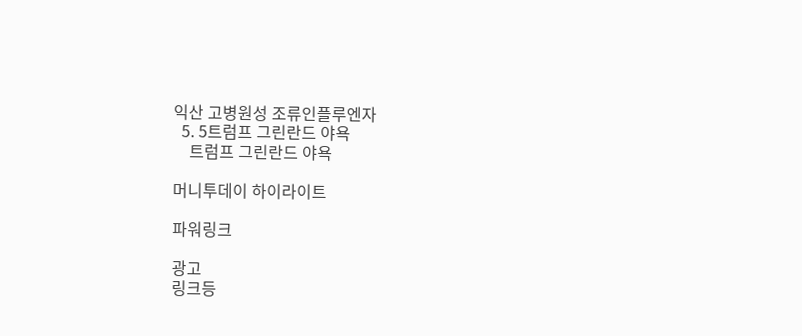익산 고병원성 조류인플루엔자
  5. 5트럼프 그린란드 야욕
    트럼프 그린란드 야욕

머니투데이 하이라이트

파워링크

광고
링크등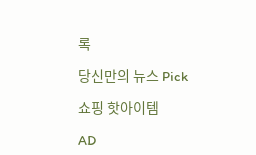록

당신만의 뉴스 Pick

쇼핑 핫아이템

AD